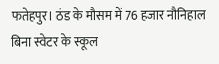फतेहपुर। ठंड के मौसम में 76 हजार नौनिहाल बिना स्वेटर के स्कूल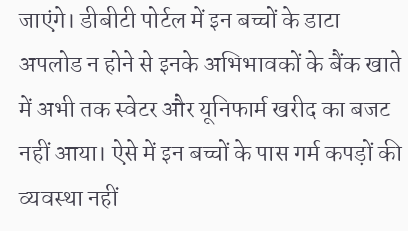जाएंगे। डीबीटी पोर्टल में इन बच्चों के डाटा अपलोड न होने से इनके अभिभावकों के बैंक खाते में अभी तक स्वेटर और यूनिफार्म खरीद का बजट नहीं आया। ऐसे में इन बच्चों के पास गर्म कपड़ों की व्यवस्था नहीं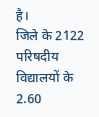है।
जिले के 2122 परिषदीय विद्यालयों के 2.60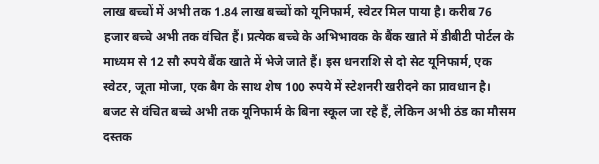लाख बच्चों में अभी तक 1.84 लाख बच्चों को यूनिफार्म, स्वेटर मिल पाया है। करीब 76 हजार बच्चे अभी तक वंचित हैं। प्रत्येक बच्चे के अभिभावक के बैंक खाते में डीबीटी पोर्टल के माध्यम से 12 सौ रुपये बैंक खाते में भेजे जाते हैं। इस धनराशि से दो सेट यूनिफार्म, एक स्वेटर, जूता मोजा, एक बैग के साथ शेष 100 रुपये में स्टेशनरी खरीदने का प्रावधान है। बजट से वंचित बच्चे अभी तक यूनिफार्म के बिना स्कूल जा रहे हैं, लेकिन अभी ठंड का मौसम दस्तक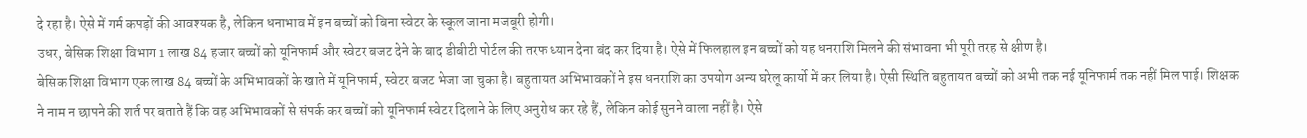दे रहा है। ऐसे में गर्म कपड़ों की आवश्यक है, लेकिन धनाभाव में इन बच्चों को बिना स्वेटर के स्कूल जाना मजबूरी होगी।
उधर, बेसिक शिक्षा विभाग 1 लाख 84 हजार बच्चों को यूनिफार्म और स्वेटर बजट देने के बाद डीबीटी पोर्टल की तरफ ध्यान देना बंद कर दिया है। ऐसे में फिलहाल इन बच्चों को यह धनराशि मिलने की संभावना भी पूरी तरह से क्षीण है।
बेसिक शिक्षा विभाग एक लाख 84 बच्चों के अभिभावकों के खाते में यूनिफार्म, स्वेटर बजट भेजा जा चुका है। बहुतायत अभिभावकों ने इस धनराशि का उपयोग अन्य घरेलू कार्यो में कर लिया है। ऐसी स्थिति बहुतायत बच्चों को अभी तक नई यूनिफार्म तक नहीं मिल पाई। शिक्षक ने नाम न छापने की शर्त पर बताते हैं कि वह अभिभावकों से संपर्क कर बच्चों को यूनिफार्म स्वेटर दिलाने के लिए अनुरोध कर रहे हैं, लेकिन कोई सुनने वाला नहीं है। ऐसे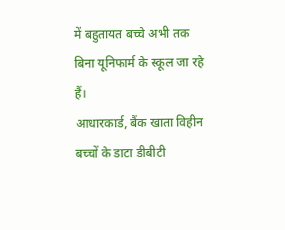में बहुतायत बच्चे अभी तक बिना यूनिफार्म के स्कूल जा रहे हैं।
आधारकार्ड, बैंक खाता विहीन बच्चों के डाटा डीबीटी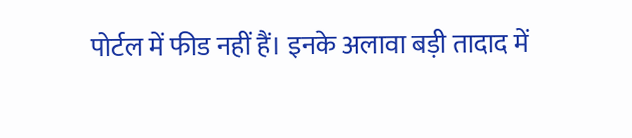पोर्टल में फीड नहीं हैं। इनके अलावा बड़ी तादाद में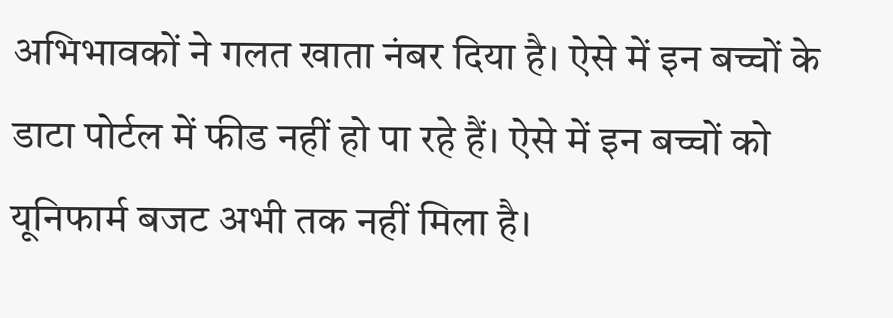अभिभावकों ने गलत खाता नंबर दिया है। ऐसे में इन बच्चों के डाटा पोर्टल में फीड नहीं हो पा रहे हैं। ऐसे में इन बच्चों को यूनिफार्म बजट अभी तक नहीं मिला है।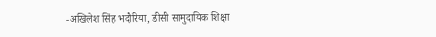-अखिलेश सिंह भदौरिया, डीसी सामुदायिक शिक्षा